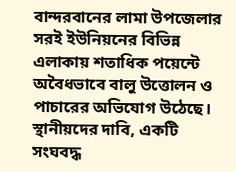বান্দরবানের লামা উপজেলার সরই ইউনিয়নের বিভিন্ন এলাকায় শতাধিক পয়েন্টে অবৈধভাবে বালু উত্তোলন ও পাচারের অভিযোগ উঠেছে। স্থানীয়দের দাবি, একটি সংঘবদ্ধ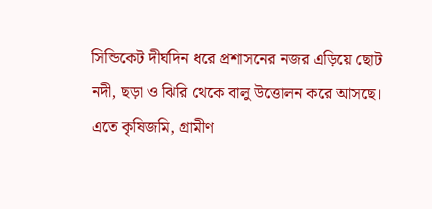সিন্ডিকেট দীর্ঘদিন ধরে প্রশাসনের নজর এড়িয়ে ছোট নদী, ছড়া ও ঝিরি থেকে বালু উত্তোলন করে আসছে। এতে কৃষিজমি, গ্রামীণ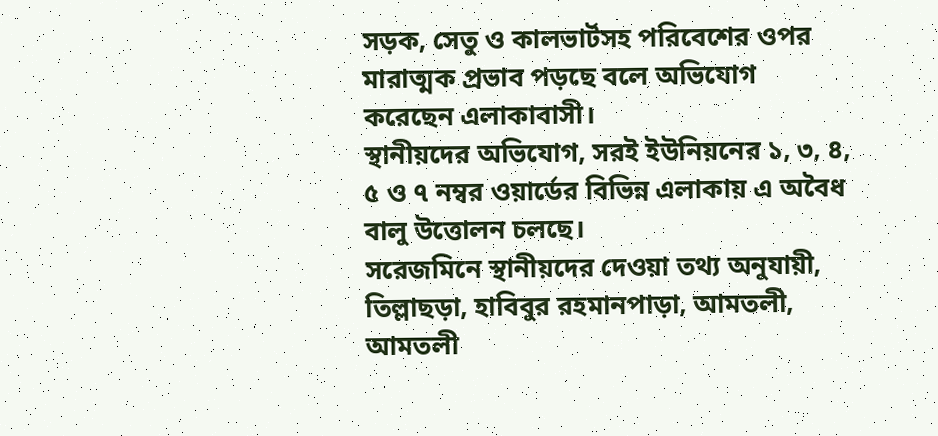সড়ক, সেতু ও কালভার্টসহ পরিবেশের ওপর মারাত্মক প্রভাব পড়ছে বলে অভিযোগ করেছেন এলাকাবাসী।
স্থানীয়দের অভিযোগ, সরই ইউনিয়নের ১, ৩, ৪, ৫ ও ৭ নম্বর ওয়ার্ডের বিভিন্ন এলাকায় এ অবৈধ বালু উত্তোলন চলছে।
সরেজমিনে স্থানীয়দের দেওয়া তথ্য অনুযায়ী, তিল্লাছড়া, হাবিবুর রহমানপাড়া, আমতলী, আমতলী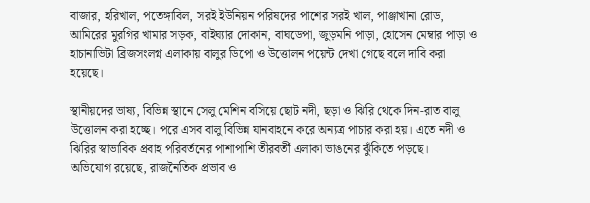বাজার, হরিখাল, পতেঙ্গাবিল, সরই ইউনিয়ন পরিষদের পাশের সরই খাল, পাঞ্জাখানা রোড, আমিরের মুরগির খামার সড়ক, বাইঘ্যার দোকান, বাঘডেপা, জুড়মনি পাড়া, হোসেন মেম্বার পাড়া ও হাচানাভিটা ব্রিজসংলগ্ন এলাকায় বালুর ডিপো ও উত্তোলন পয়েন্ট দেখা গেছে বলে দাবি করা হয়েছে।

স্থানীয়দের ভাষ্য, বিভিন্ন স্থানে সেলু মেশিন বসিয়ে ছোট নদী, ছড়া ও ঝিরি থেকে দিন-রাত বালু উত্তোলন করা হচ্ছে। পরে এসব বালু বিভিন্ন যানবাহনে করে অন্যত্র পাচার করা হয়। এতে নদী ও ঝিরির স্বাভাবিক প্রবাহ পরিবর্তনের পাশাপাশি তীরবর্তী এলাকা ভাঙনের ঝুঁকিতে পড়ছে।
অভিযোগ রয়েছে, রাজনৈতিক প্রভাব ও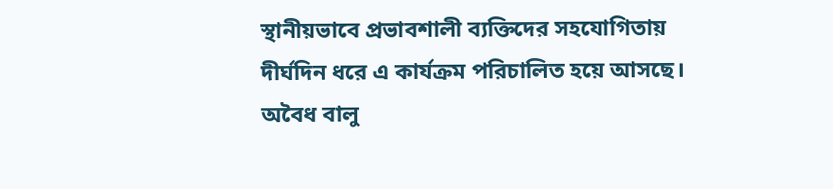স্থানীয়ভাবে প্রভাবশালী ব্যক্তিদের সহযোগিতায় দীর্ঘদিন ধরে এ কার্যক্রম পরিচালিত হয়ে আসছে। অবৈধ বালু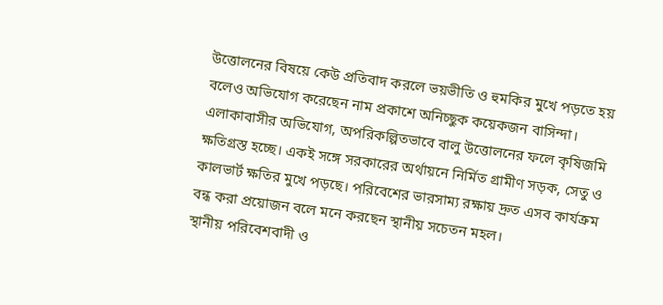উত্তোলনের বিষয়ে কেউ প্রতিবাদ করলে ভয়ভীতি ও হুমকির মুখে পড়তে হয় বলেও অভিযোগ করেছেন নাম প্রকাশে অনিচ্ছুক কয়েকজন বাসিন্দা।
এলাকাবাসীর অভিযোগ, অপরিকল্পিতভাবে বালু উত্তোলনের ফলে কৃষিজমি ক্ষতিগ্রস্ত হচ্ছে। একই সঙ্গে সরকারের অর্থায়নে নির্মিত গ্রামীণ সড়ক, সেতু ও কালভার্ট ক্ষতির মুখে পড়ছে। পরিবেশের ভারসাম্য রক্ষায় দ্রুত এসব কার্যক্রম বন্ধ করা প্রয়োজন বলে মনে করছেন স্থানীয় সচেতন মহল।
স্থানীয় পরিবেশবাদী ও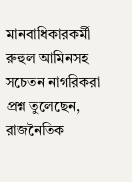মানবাধিকারকর্মী রুহুল আমিনসহ সচেতন নাগরিকরা প্রশ্ন তুলেছেন, রাজনৈতিক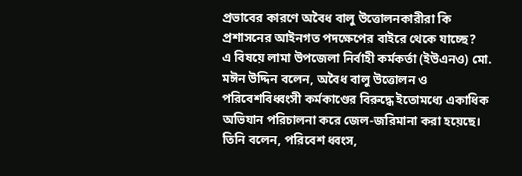প্রভাবের কারণে অবৈধ বালু উত্তোলনকারীরা কি প্রশাসনের আইনগত পদক্ষেপের বাইরে থেকে যাচ্ছে?
এ বিষয়ে লামা উপজেলা নির্বাহী কর্মকর্তা (ইউএনও) মো. মঈন উদ্দিন বলেন, অবৈধ বালু উত্তোলন ও পরিবেশবিধ্বংসী কর্মকাণ্ডের বিরুদ্ধে ইতোমধ্যে একাধিক অভিযান পরিচালনা করে জেল-জরিমানা করা হয়েছে। তিনি বলেন, পরিবেশ ধ্বংস,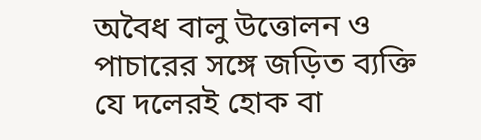অবৈধ বালু উত্তোলন ও পাচারের সঙ্গে জড়িত ব্যক্তি যে দলেরই হোক বা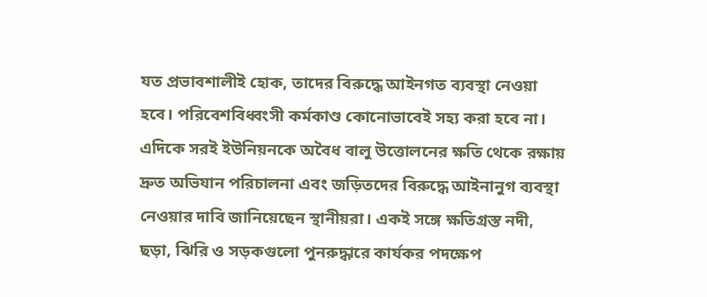যত প্রভাবশালীই হোক, তাদের বিরুদ্ধে আইনগত ব্যবস্থা নেওয়া হবে। পরিবেশবিধ্বংসী কর্মকাণ্ড কোনোভাবেই সহ্য করা হবে না।
এদিকে সরই ইউনিয়নকে অবৈধ বালু উত্তোলনের ক্ষতি থেকে রক্ষায় দ্রুত অভিযান পরিচালনা এবং জড়িতদের বিরুদ্ধে আইনানুগ ব্যবস্থা নেওয়ার দাবি জানিয়েছেন স্থানীয়রা। একই সঙ্গে ক্ষতিগ্রস্ত নদী, ছড়া, ঝিরি ও সড়কগুলো পুনরুদ্ধারে কার্যকর পদক্ষেপ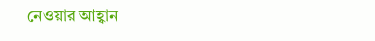নেওয়ার আহ্বান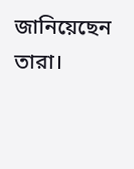জানিয়েছেন তারা।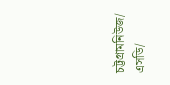চট্টগ্রামনিউজ/ এসডি/